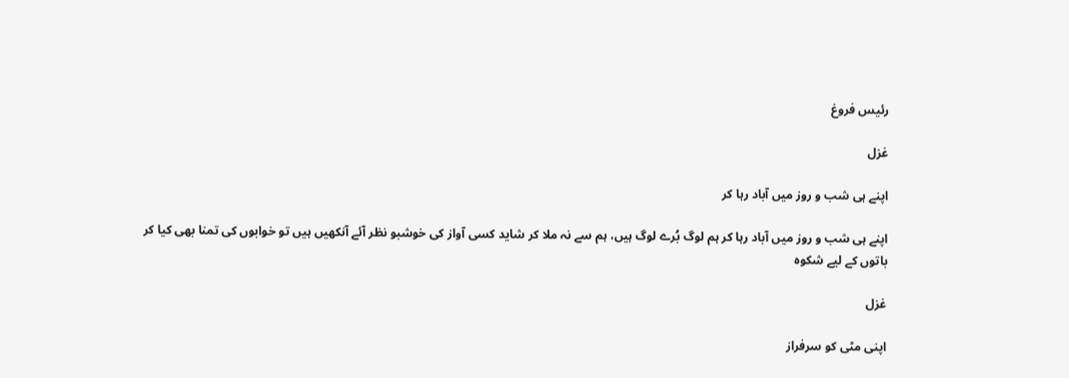رئیس فروغ

غزل

اپنے ہی شب و روز میں آباد رہا کر

اپنے ہی شب و روز میں آباد رہا کر ہم لوگ بُرے لوگ ہیں، ہم سے نہ ملا کر شاید کسی آواز کی خوشبو نظر آئے آنکھیں ہیں تو خوابوں کی تمنا بھی کیا کر باتوں کے لیے شکوہ

غزل

اپنی مٹی کو سرفراز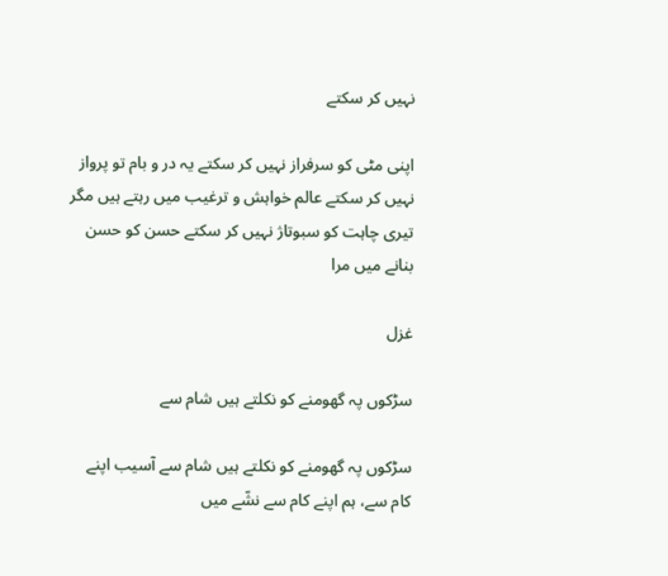نہیں کر سکتے

اپنی مٹی کو سرفراز نہیں کر سکتے یہ در و بام تو پرواز نہیں کر سکتے عالم خواہش و ترغیب میں رہتے ہیں مگر تیری چاہت کو سبوتاژ نہیں کر سکتے حسن کو حسن بنانے میں مرا

غزل

سڑکوں پہ گھومنے کو نکلتے ہیں شام سے

سڑکوں پہ گھومنے کو نکلتے ہیں شام سے آسیب اپنے کام سے، ہم اپنے کام سے نشّے میں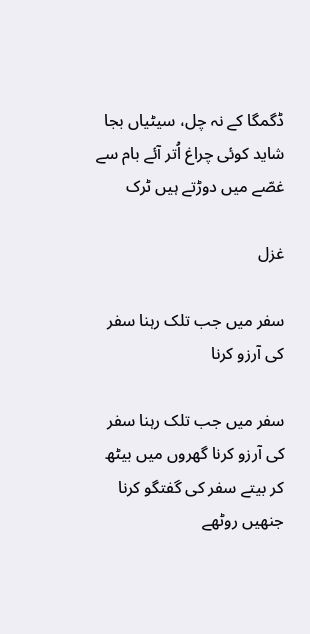ڈگمگا کے نہ چل، سیٹیاں بجا شاید کوئی چراغ اُتر آئے بام سے غصّے میں دوڑتے ہیں ٹرک

غزل

سفر میں جب تلک رہنا سفر کی آرزو کرنا

سفر میں جب تلک رہنا سفر کی آرزو کرنا گھروں میں بیٹھ کر بیتے سفر کی گفتگو کرنا جنھیں روٹھے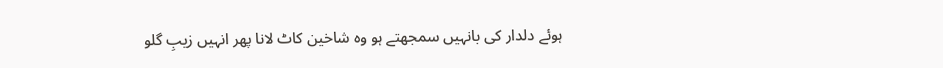ہوئے دلدار کی بانہیں سمجھتے ہو وہ شاخین کاٹ لانا پھر انہیں زیبِ گلو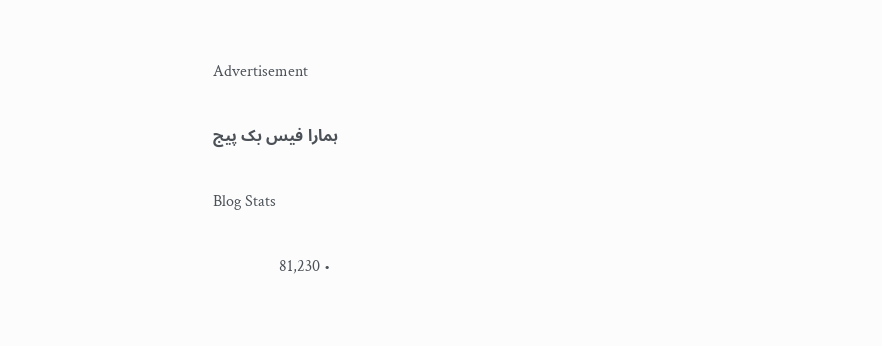Advertisement

ہمارا فیس بک پیج

Blog Stats

  • 81,230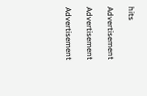hits

Advertisement

Advertisement

Advertisement